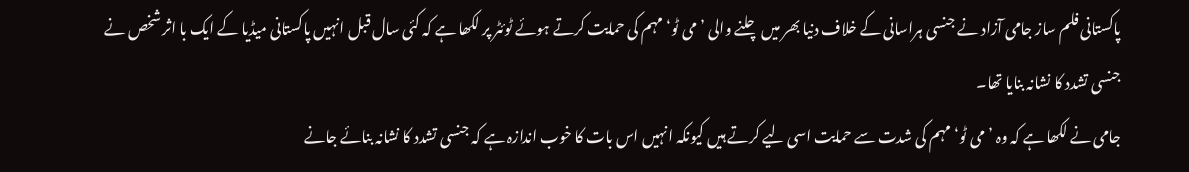پاکستانی فلم ساز جامی آزاد نے جنسی ہراسانی کے خلاف دنیا بھر میں چلنے والی ’می ٹو‘ مہم کی حمایت کرتے ہوئے ٹوئٹر پر لکھا ہے کہ کئی سال قبل انہیں پاکستانی میڈیا کے ایک با اثر شخص نے جنسی تشدد کا نشانہ بنایا تھا۔
جامی نے لکھا ہے کہ وہ ’می ٹو‘ مہم کی شدت سے حمایت اسی لیے کرتے ہیں کیونکہ انہیں اس بات کا خوب اندازہ ہے کہ جنسی تشدد کا نشانہ بنائے جانے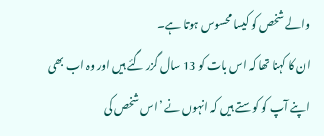والے شخص کو کیسا محسوس ہوتا ہے۔
ان کا کہنا تھا کہ اس بات کو 13 سال گزر گئے ہیں اور وہ اب بھی اپنے آپ کو کوستے ہیں کہ انہوں نے ’اس شخص کی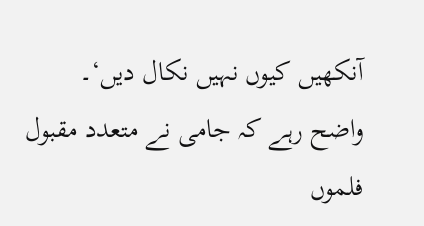آنکھیں کیوں نہیں نکال دیں‘۔
واضح رہے کہ جامی نے متعدد مقبول فلموں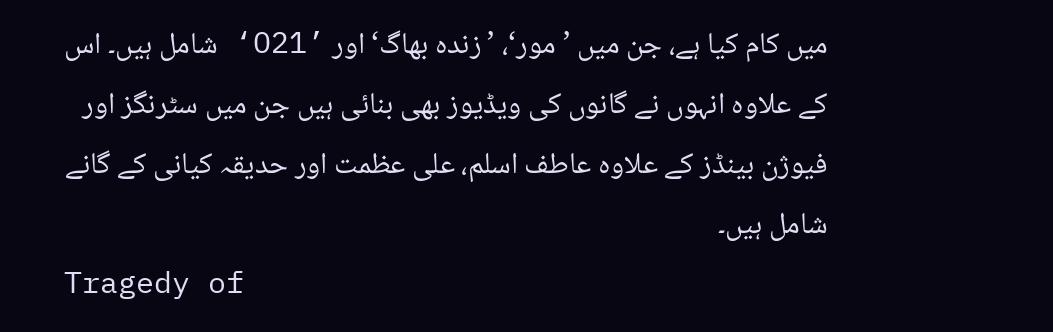میں کام کیا ہے، جن میں ’مور‘، ’زندہ بھاگ‘ اور ’O21‘ شامل ہیں۔ اس کے علاوہ انہوں نے گانوں کی ویڈیوز بھی بنائی ہیں جن میں سٹرنگز اور فیوژن بینڈز کے علاوہ عاطف اسلم، علی عظمت اور حدیقہ کیانی کے گانے شامل ہیں۔
Tragedy of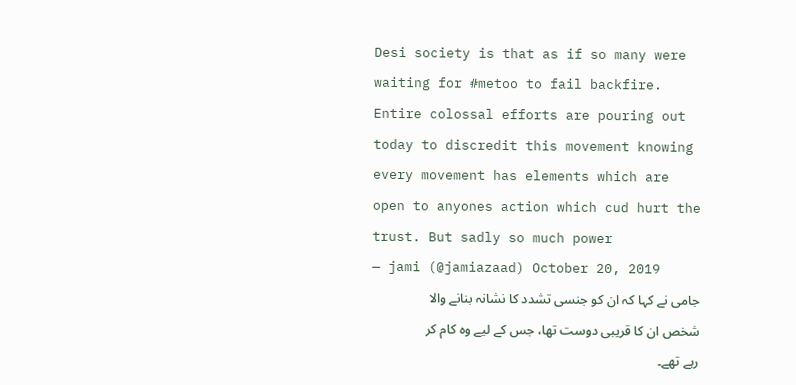Desi society is that as if so many were waiting for #metoo to fail backfire. Entire colossal efforts are pouring out today to discredit this movement knowing every movement has elements which are open to anyones action which cud hurt the trust. But sadly so much power
— jami (@jamiazaad) October 20, 2019
جامی نے کہا کہ ان کو جنسی تشدد کا نشانہ بنانے والا شخص ان کا قریبی دوست تھا، جس کے لیے وہ کام کر رہے تھے۔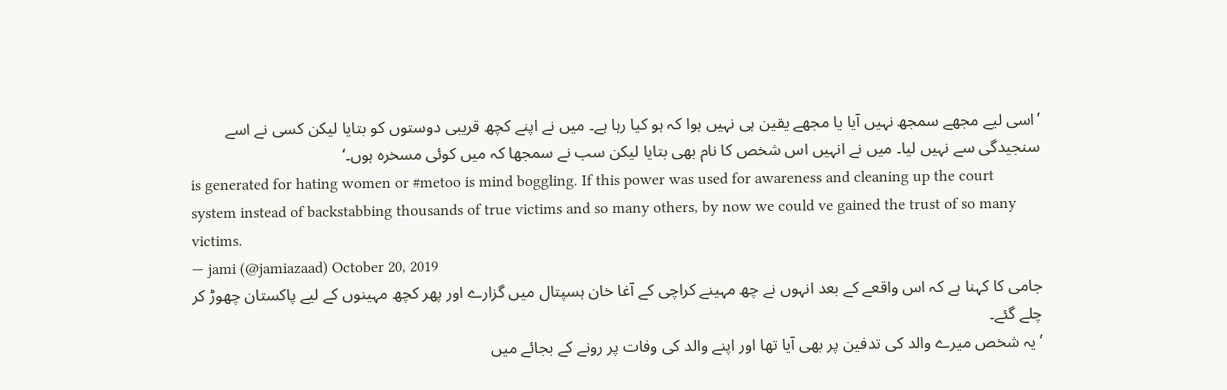’اسی لیے مجھے سمجھ نہیں آیا یا مجھے یقین ہی نہیں ہوا کہ ہو کیا رہا ہے۔ میں نے اپنے کچھ قریبی دوستوں کو بتایا لیکن کسی نے اسے سنجیدگی سے نہیں لیا۔ میں نے انہیں اس شخص کا نام بھی بتایا لیکن سب نے سمجھا کہ میں کوئی مسخرہ ہوں۔‘
is generated for hating women or #metoo is mind boggling. If this power was used for awareness and cleaning up the court system instead of backstabbing thousands of true victims and so many others, by now we could ve gained the trust of so many victims.
— jami (@jamiazaad) October 20, 2019
جامی کا کہنا ہے کہ اس واقعے کے بعد انہوں نے چھ مہینے کراچی کے آغا خان ہسپتال میں گزارے اور پھر کچھ مہینوں کے لیے پاکستان چھوڑ کر چلے گئے۔
’یہ شخص میرے والد کی تدفین پر بھی آیا تھا اور اپنے والد کی وفات پر رونے کے بجائے میں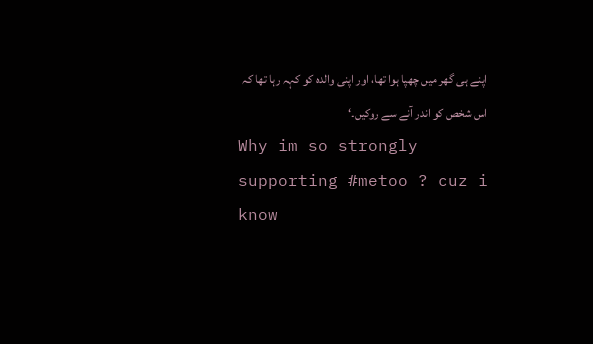اپنے ہی گھر میں چھپا ہوا تھا، اور اپنی والدہ کو کہہ رہا تھا کہ اس شخص کو اندر آنے سے روکیں۔‘
Why im so strongly supporting #metoo ? cuz i know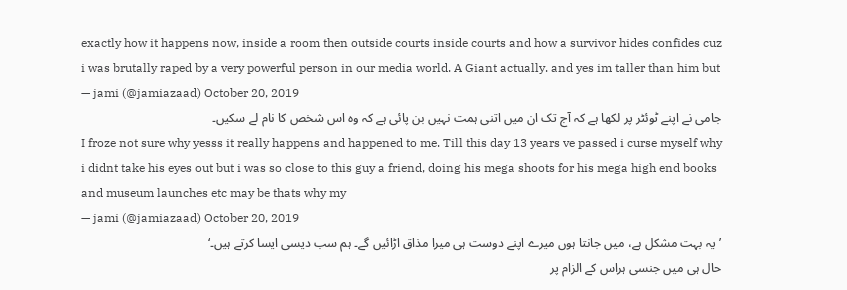exactly how it happens now, inside a room then outside courts inside courts and how a survivor hides confides cuz i was brutally raped by a very powerful person in our media world. A Giant actually. and yes im taller than him but
— jami (@jamiazaad) October 20, 2019
جامی نے اپنے ٹوئٹر پر لکھا ہے کہ آج تک ان میں اتنی ہمت نہیں بن پائی ہے کہ وہ اس شخص کا نام لے سکیں۔
I froze not sure why yesss it really happens and happened to me. Till this day 13 years ve passed i curse myself why i didnt take his eyes out but i was so close to this guy a friend, doing his mega shoots for his mega high end books and museum launches etc may be thats why my
— jami (@jamiazaad) October 20, 2019
’یہ بہت مشکل ہے، میں جانتا ہوں میرے اپنے دوست ہی میرا مذاق اڑائیں گے۔ ہم سب دیسی ایسا کرتے ہیں۔‘
حال ہی میں جنسی ہراس کے الزام پر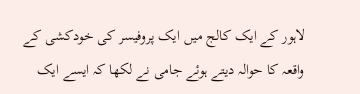لاہور کے ایک کالج میں ایک پروفیسر کی خودکشی کے واقعہ کا حوالہ دیتے ہوئے جامی نے لکھا کہ ایسے ایک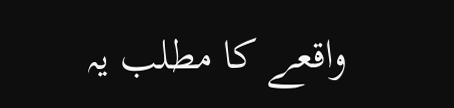واقعے کا مطلب یہ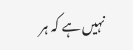نہیں ہے کہ ہر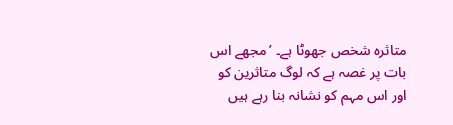متاثرہ شخص جھوٹا ہے۔ ’مجھے اس بات پر غصہ ہے کہ لوگ متاثرین کو اور اس مہم کو نشانہ بنا رہے ہیں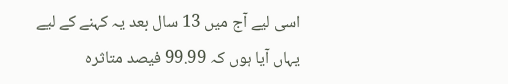اسی لیے آج میں 13 سال بعد یہ کہنے کے لیے یہاں آیا ہوں کہ 99.99 فیصد متاثرہ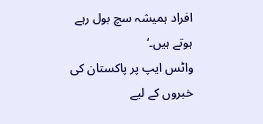افراد ہمیشہ سچ بول رہے ہوتے ہیں۔‘
واٹس ایپ پر پاکستان کی خبروں کے لیے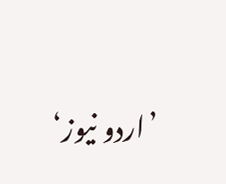’اردو نیوز‘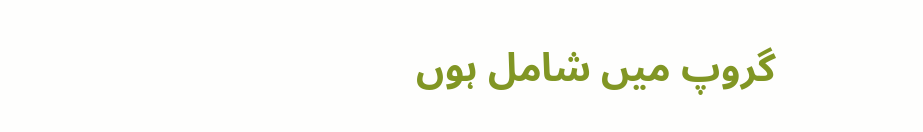گروپ میں شامل ہوں